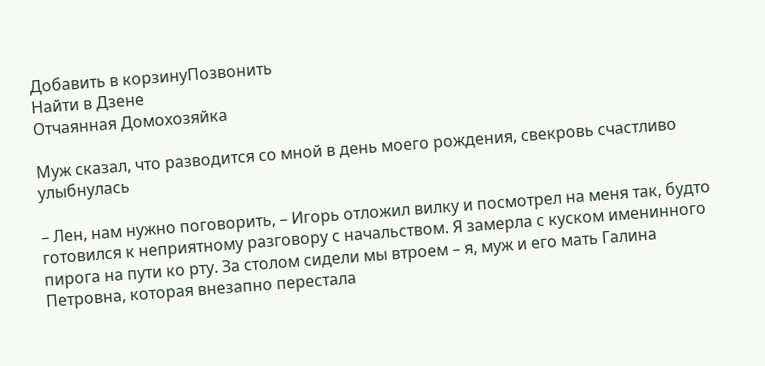Добавить в корзинуПозвонить
Найти в Дзене
Отчаянная Домохозяйка

Муж сказал, что разводится со мной в день моего рождения, свекровь счастливо улыбнулась

– Лен, нам нужно поговорить, – Игорь отложил вилку и посмотрел на меня так, будто готовился к неприятному разговору с начальством. Я замерла с куском именинного пирога на пути ко рту. За столом сидели мы втроем – я, муж и его мать Галина Петровна, которая внезапно перестала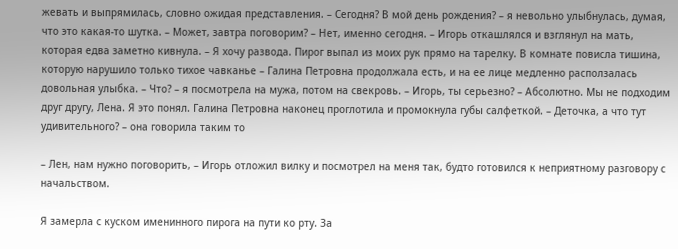жевать и выпрямилась, словно ожидая представления. – Сегодня? В мой день рождения? – я невольно улыбнулась, думая, что это какая-то шутка. – Может, завтра поговорим? – Нет, именно сегодня. – Игорь откашлялся и взглянул на мать, которая едва заметно кивнула. – Я хочу развода. Пирог выпал из моих рук прямо на тарелку. В комнате повисла тишина, которую нарушило только тихое чавканье – Галина Петровна продолжала есть, и на ее лице медленно расползалась довольная улыбка. – Что? – я посмотрела на мужа, потом на свекровь. – Игорь, ты серьезно? – Абсолютно. Мы не подходим друг другу, Лена. Я это понял. Галина Петровна наконец проглотила и промокнула губы салфеткой. – Деточка, а что тут удивительного? – она говорила таким то

– Лен, нам нужно поговорить, – Игорь отложил вилку и посмотрел на меня так, будто готовился к неприятному разговору с начальством.

Я замерла с куском именинного пирога на пути ко рту. За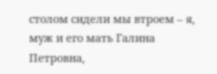столом сидели мы втроем – я, муж и его мать Галина Петровна,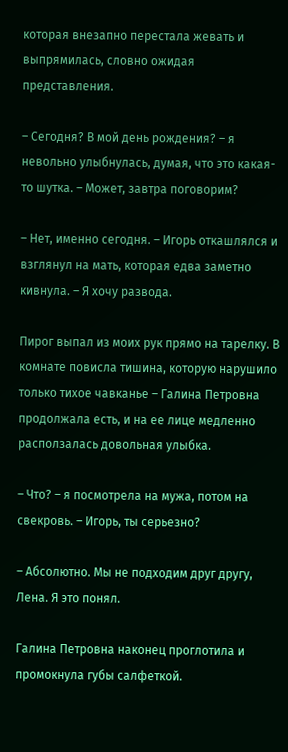которая внезапно перестала жевать и выпрямилась, словно ожидая представления.

– Сегодня? В мой день рождения? – я невольно улыбнулась, думая, что это какая-то шутка. – Может, завтра поговорим?

– Нет, именно сегодня. – Игорь откашлялся и взглянул на мать, которая едва заметно кивнула. – Я хочу развода.

Пирог выпал из моих рук прямо на тарелку. В комнате повисла тишина, которую нарушило только тихое чавканье – Галина Петровна продолжала есть, и на ее лице медленно расползалась довольная улыбка.

– Что? – я посмотрела на мужа, потом на свекровь. – Игорь, ты серьезно?

– Абсолютно. Мы не подходим друг другу, Лена. Я это понял.

Галина Петровна наконец проглотила и промокнула губы салфеткой.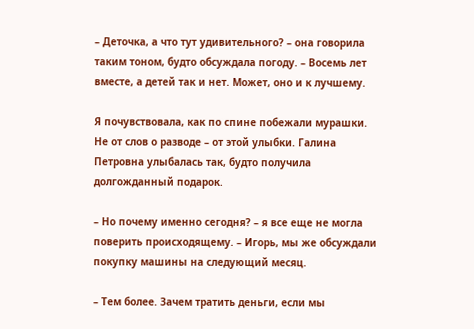– Деточка, а что тут удивительного? – она говорила таким тоном, будто обсуждала погоду. – Восемь лет вместе, а детей так и нет. Может, оно и к лучшему.

Я почувствовала, как по спине побежали мурашки. Не от слов о разводе – от этой улыбки. Галина Петровна улыбалась так, будто получила долгожданный подарок.

– Но почему именно сегодня? – я все еще не могла поверить происходящему. – Игорь, мы же обсуждали покупку машины на следующий месяц.

– Тем более. Зачем тратить деньги, если мы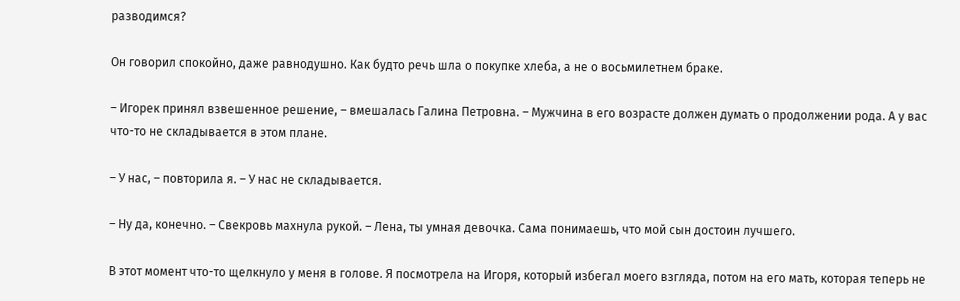разводимся?

Он говорил спокойно, даже равнодушно. Как будто речь шла о покупке хлеба, а не о восьмилетнем браке.

– Игорек принял взвешенное решение, – вмешалась Галина Петровна. – Мужчина в его возрасте должен думать о продолжении рода. А у вас что-то не складывается в этом плане.

– У нас, – повторила я. – У нас не складывается.

– Ну да, конечно. – Свекровь махнула рукой. – Лена, ты умная девочка. Сама понимаешь, что мой сын достоин лучшего.

В этот момент что-то щелкнуло у меня в голове. Я посмотрела на Игоря, который избегал моего взгляда, потом на его мать, которая теперь не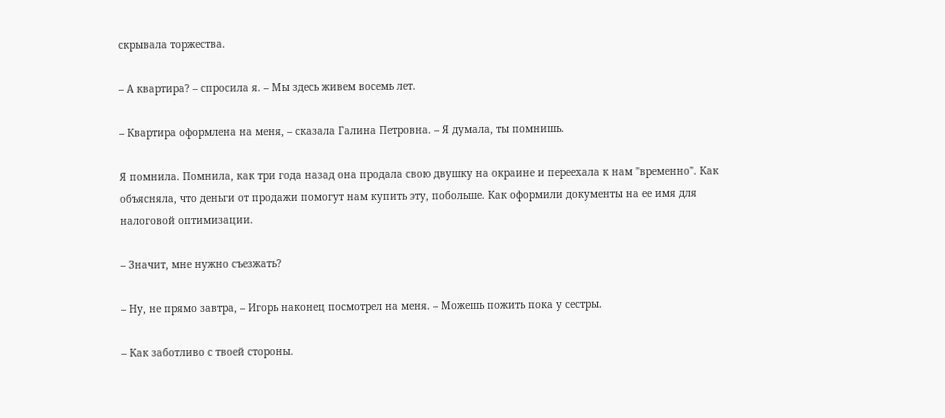скрывала торжества.

– А квартира? – спросила я. – Мы здесь живем восемь лет.

– Квартира оформлена на меня, – сказала Галина Петровна. – Я думала, ты помнишь.

Я помнила. Помнила, как три года назад она продала свою двушку на окраине и переехала к нам "временно". Как объясняла, что деньги от продажи помогут нам купить эту, побольше. Как оформили документы на ее имя для налоговой оптимизации.

– Значит, мне нужно съезжать?

– Ну, не прямо завтра, – Игорь наконец посмотрел на меня. – Можешь пожить пока у сестры.

– Как заботливо с твоей стороны.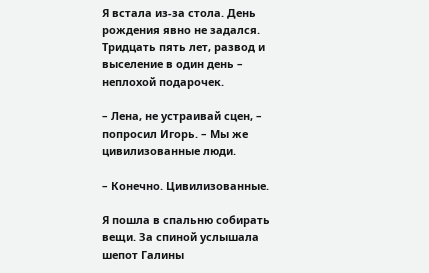Я встала из-за стола. День рождения явно не задался. Тридцать пять лет, развод и выселение в один день – неплохой подарочек.

– Лена, не устраивай сцен, – попросил Игорь. – Мы же цивилизованные люди.

– Конечно. Цивилизованные.

Я пошла в спальню собирать вещи. За спиной услышала шепот Галины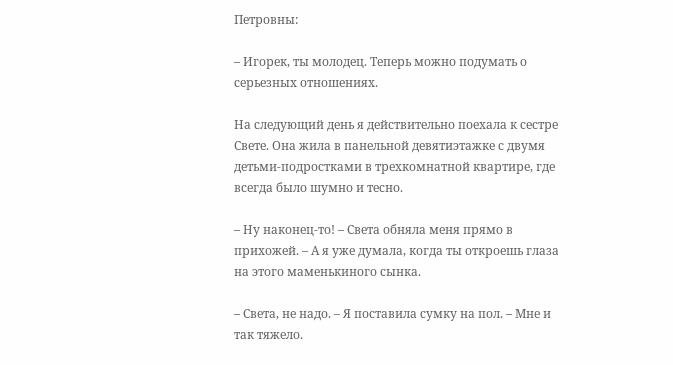Петровны:

– Игорек, ты молодец. Теперь можно подумать о серьезных отношениях.

На следующий день я действительно поехала к сестре Свете. Она жила в панельной девятиэтажке с двумя детьми-подростками в трехкомнатной квартире, где всегда было шумно и тесно.

– Ну наконец-то! – Света обняла меня прямо в прихожей. – А я уже думала, когда ты откроешь глаза на этого маменькиного сынка.

– Света, не надо. – Я поставила сумку на пол. – Мне и так тяжело.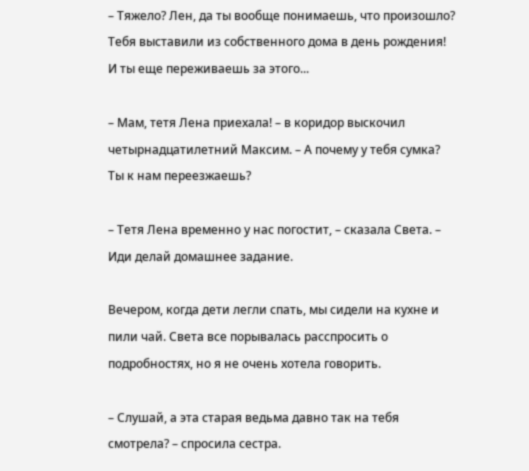– Тяжело? Лен, да ты вообще понимаешь, что произошло? Тебя выставили из собственного дома в день рождения! И ты еще переживаешь за этого...

– Мам, тетя Лена приехала! – в коридор выскочил четырнадцатилетний Максим. – А почему у тебя сумка? Ты к нам переезжаешь?

– Тетя Лена временно у нас погостит, – сказала Света. – Иди делай домашнее задание.

Вечером, когда дети легли спать, мы сидели на кухне и пили чай. Света все порывалась расспросить о подробностях, но я не очень хотела говорить.

– Слушай, а эта старая ведьма давно так на тебя смотрела? – спросила сестра.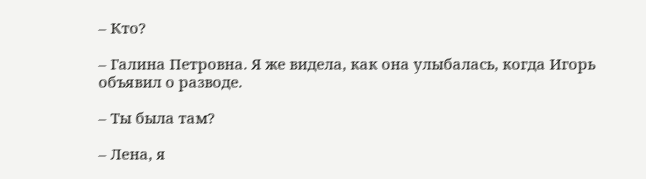– Кто?

– Галина Петровна. Я же видела, как она улыбалась, когда Игорь объявил о разводе.

– Ты была там?

– Лена, я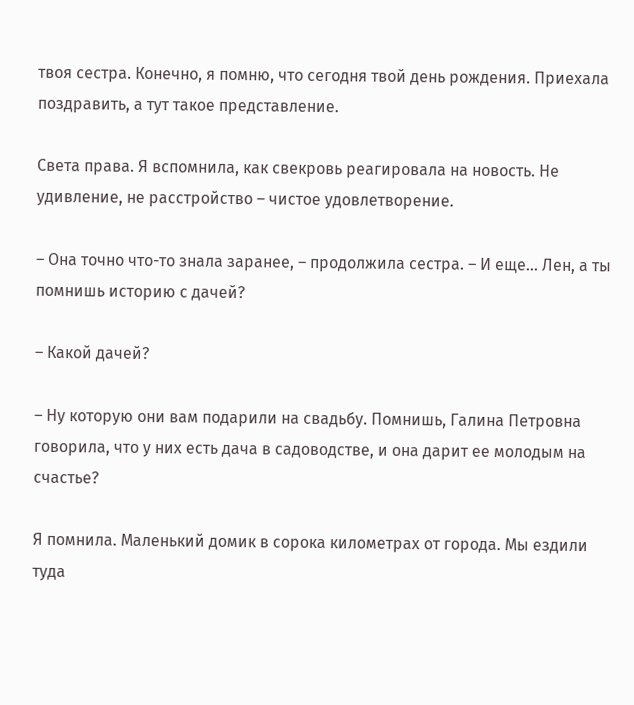твоя сестра. Конечно, я помню, что сегодня твой день рождения. Приехала поздравить, а тут такое представление.

Света права. Я вспомнила, как свекровь реагировала на новость. Не удивление, не расстройство – чистое удовлетворение.

– Она точно что-то знала заранее, – продолжила сестра. – И еще... Лен, а ты помнишь историю с дачей?

– Какой дачей?

– Ну которую они вам подарили на свадьбу. Помнишь, Галина Петровна говорила, что у них есть дача в садоводстве, и она дарит ее молодым на счастье?

Я помнила. Маленький домик в сорока километрах от города. Мы ездили туда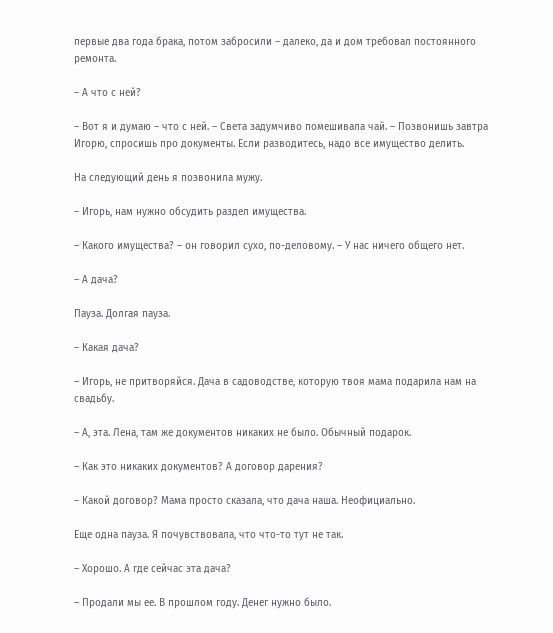первые два года брака, потом забросили – далеко, да и дом требовал постоянного ремонта.

– А что с ней?

– Вот я и думаю – что с ней. – Света задумчиво помешивала чай. – Позвонишь завтра Игорю, спросишь про документы. Если разводитесь, надо все имущество делить.

На следующий день я позвонила мужу.

– Игорь, нам нужно обсудить раздел имущества.

– Какого имущества? – он говорил сухо, по-деловому. – У нас ничего общего нет.

– А дача?

Пауза. Долгая пауза.

– Какая дача?

– Игорь, не притворяйся. Дача в садоводстве, которую твоя мама подарила нам на свадьбу.

– А, эта. Лена, там же документов никаких не было. Обычный подарок.

– Как это никаких документов? А договор дарения?

– Какой договор? Мама просто сказала, что дача наша. Неофициально.

Еще одна пауза. Я почувствовала, что что-то тут не так.

– Хорошо. А где сейчас эта дача?

– Продали мы ее. В прошлом году. Денег нужно было.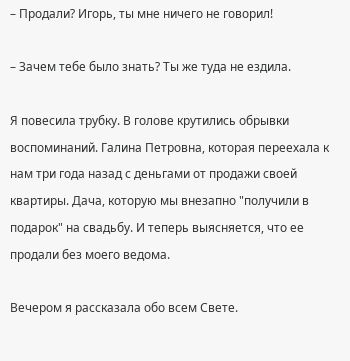– Продали? Игорь, ты мне ничего не говорил!

– Зачем тебе было знать? Ты же туда не ездила.

Я повесила трубку. В голове крутились обрывки воспоминаний. Галина Петровна, которая переехала к нам три года назад с деньгами от продажи своей квартиры. Дача, которую мы внезапно "получили в подарок" на свадьбу. И теперь выясняется, что ее продали без моего ведома.

Вечером я рассказала обо всем Свете.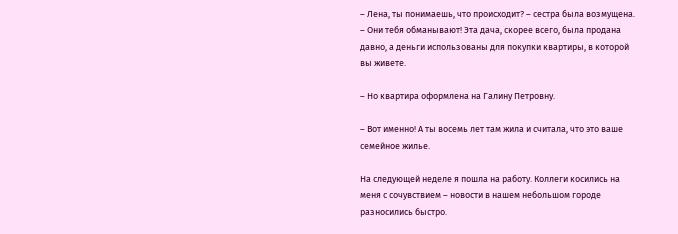– Лена, ты понимаешь, что происходит? – сестра была возмущена. – Они тебя обманывают! Эта дача, скорее всего, была продана давно, а деньги использованы для покупки квартиры, в которой вы живете.

– Но квартира оформлена на Галину Петровну.

– Вот именно! А ты восемь лет там жила и считала, что это ваше семейное жилье.

На следующей неделе я пошла на работу. Коллеги косились на меня с сочувствием – новости в нашем небольшом городе разносились быстро.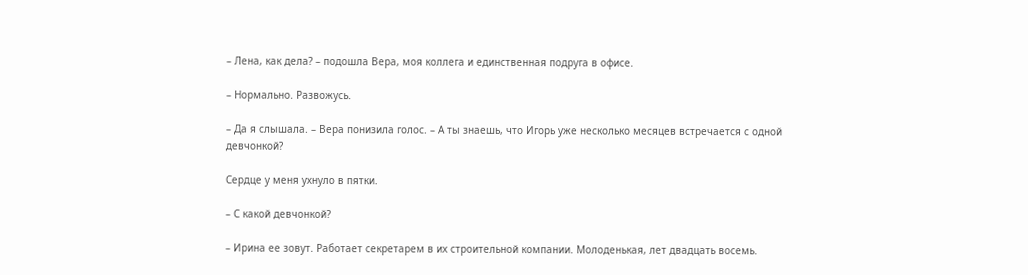– Лена, как дела? – подошла Вера, моя коллега и единственная подруга в офисе.

– Нормально. Развожусь.

– Да я слышала. – Вера понизила голос. – А ты знаешь, что Игорь уже несколько месяцев встречается с одной девчонкой?

Сердце у меня ухнуло в пятки.

– С какой девчонкой?

– Ирина ее зовут. Работает секретарем в их строительной компании. Молоденькая, лет двадцать восемь.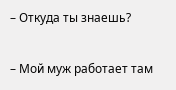– Откуда ты знаешь?

– Мой муж работает там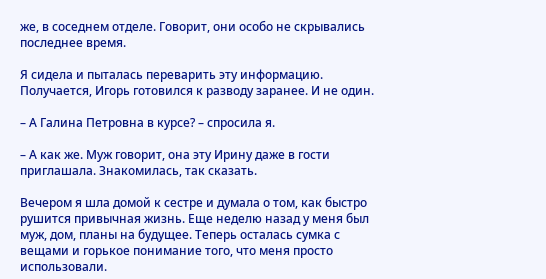же, в соседнем отделе. Говорит, они особо не скрывались последнее время.

Я сидела и пыталась переварить эту информацию. Получается, Игорь готовился к разводу заранее. И не один.

– А Галина Петровна в курсе? – спросила я.

– А как же. Муж говорит, она эту Ирину даже в гости приглашала. Знакомилась, так сказать.

Вечером я шла домой к сестре и думала о том, как быстро рушится привычная жизнь. Еще неделю назад у меня был муж, дом, планы на будущее. Теперь осталась сумка с вещами и горькое понимание того, что меня просто использовали.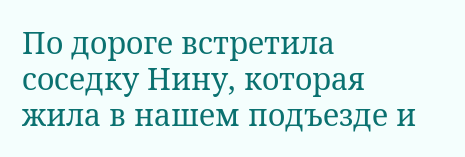По дороге встретила соседку Нину, которая жила в нашем подъезде и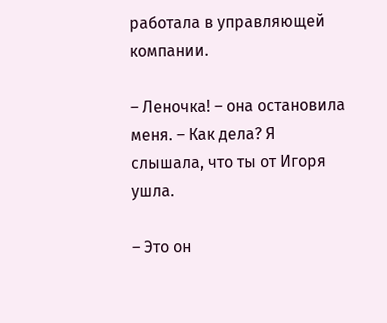работала в управляющей компании.

– Леночка! – она остановила меня. – Как дела? Я слышала, что ты от Игоря ушла.

– Это он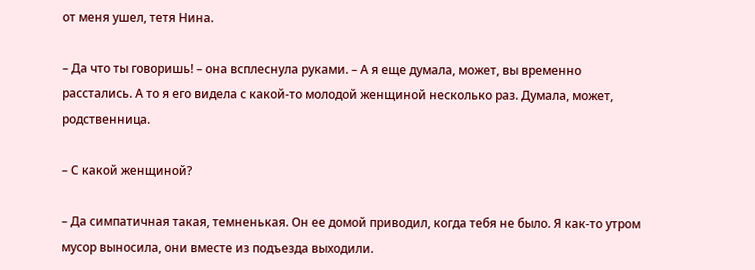от меня ушел, тетя Нина.

– Да что ты говоришь! – она всплеснула руками. – А я еще думала, может, вы временно расстались. А то я его видела с какой-то молодой женщиной несколько раз. Думала, может, родственница.

– С какой женщиной?

– Да симпатичная такая, темненькая. Он ее домой приводил, когда тебя не было. Я как-то утром мусор выносила, они вместе из подъезда выходили.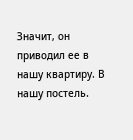Значит, он приводил ее в нашу квартиру. В нашу постель.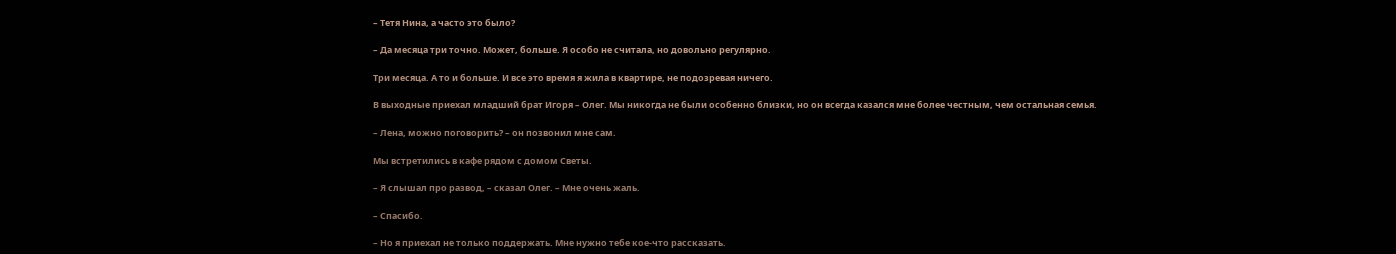– Тетя Нина, а часто это было?

– Да месяца три точно. Может, больше. Я особо не считала, но довольно регулярно.

Три месяца. А то и больше. И все это время я жила в квартире, не подозревая ничего.

В выходные приехал младший брат Игоря – Олег. Мы никогда не были особенно близки, но он всегда казался мне более честным, чем остальная семья.

– Лена, можно поговорить? – он позвонил мне сам.

Мы встретились в кафе рядом с домом Светы.

– Я слышал про развод, – сказал Олег. – Мне очень жаль.

– Спасибо.

– Но я приехал не только поддержать. Мне нужно тебе кое-что рассказать.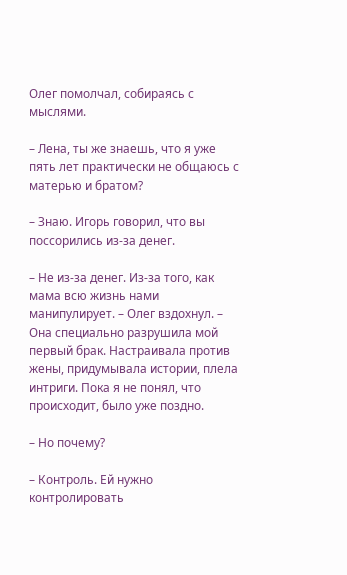Олег помолчал, собираясь с мыслями.

– Лена, ты же знаешь, что я уже пять лет практически не общаюсь с матерью и братом?

– Знаю. Игорь говорил, что вы поссорились из-за денег.

– Не из-за денег. Из-за того, как мама всю жизнь нами манипулирует. – Олег вздохнул. – Она специально разрушила мой первый брак. Настраивала против жены, придумывала истории, плела интриги. Пока я не понял, что происходит, было уже поздно.

– Но почему?

– Контроль. Ей нужно контролировать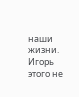наши жизни. Игорь этого не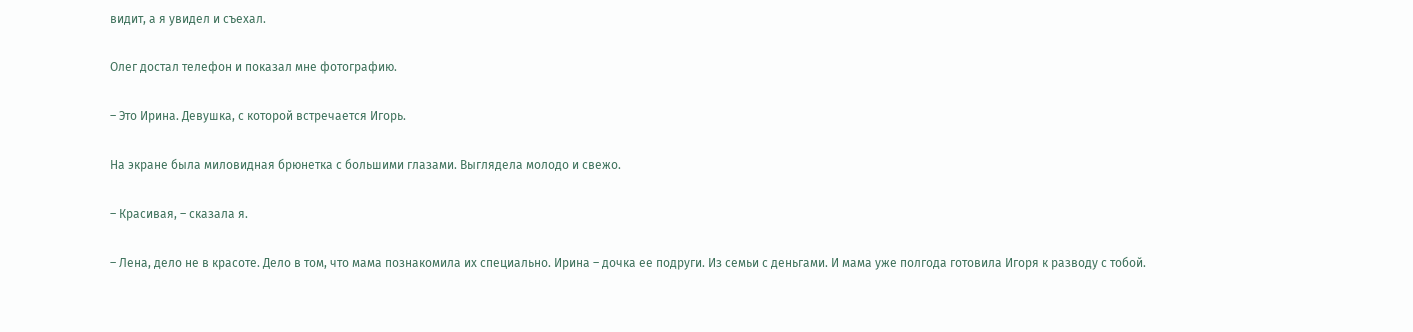видит, а я увидел и съехал.

Олег достал телефон и показал мне фотографию.

– Это Ирина. Девушка, с которой встречается Игорь.

На экране была миловидная брюнетка с большими глазами. Выглядела молодо и свежо.

– Красивая, – сказала я.

– Лена, дело не в красоте. Дело в том, что мама познакомила их специально. Ирина – дочка ее подруги. Из семьи с деньгами. И мама уже полгода готовила Игоря к разводу с тобой.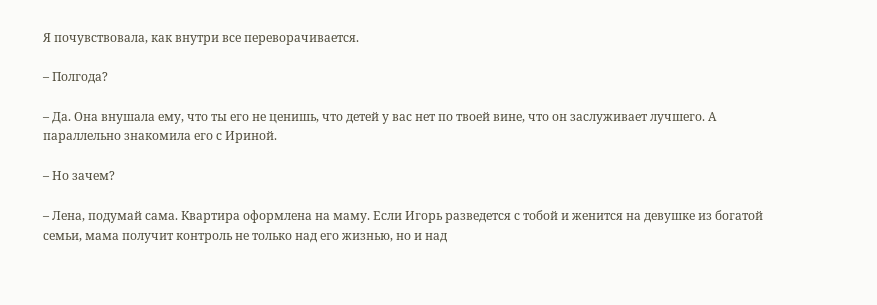Я почувствовала, как внутри все переворачивается.

– Полгода?

– Да. Она внушала ему, что ты его не ценишь, что детей у вас нет по твоей вине, что он заслуживает лучшего. А параллельно знакомила его с Ириной.

– Но зачем?

– Лена, подумай сама. Квартира оформлена на маму. Если Игорь разведется с тобой и женится на девушке из богатой семьи, мама получит контроль не только над его жизнью, но и над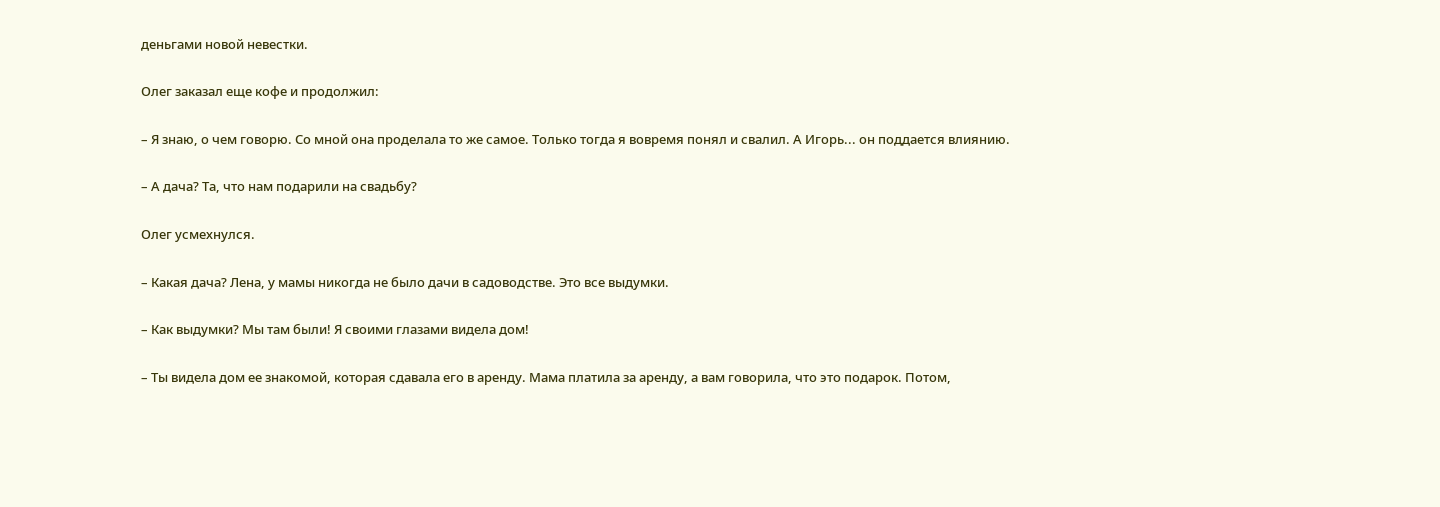деньгами новой невестки.

Олег заказал еще кофе и продолжил:

– Я знаю, о чем говорю. Со мной она проделала то же самое. Только тогда я вовремя понял и свалил. А Игорь... он поддается влиянию.

– А дача? Та, что нам подарили на свадьбу?

Олег усмехнулся.

– Какая дача? Лена, у мамы никогда не было дачи в садоводстве. Это все выдумки.

– Как выдумки? Мы там были! Я своими глазами видела дом!

– Ты видела дом ее знакомой, которая сдавала его в аренду. Мама платила за аренду, а вам говорила, что это подарок. Потом,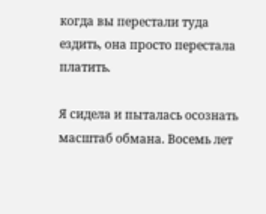когда вы перестали туда ездить, она просто перестала платить.

Я сидела и пыталась осознать масштаб обмана. Восемь лет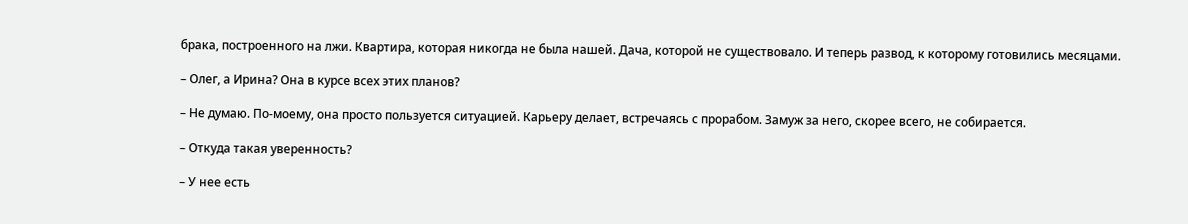брака, построенного на лжи. Квартира, которая никогда не была нашей. Дача, которой не существовало. И теперь развод, к которому готовились месяцами.

– Олег, а Ирина? Она в курсе всех этих планов?

– Не думаю. По-моему, она просто пользуется ситуацией. Карьеру делает, встречаясь с прорабом. Замуж за него, скорее всего, не собирается.

– Откуда такая уверенность?

– У нее есть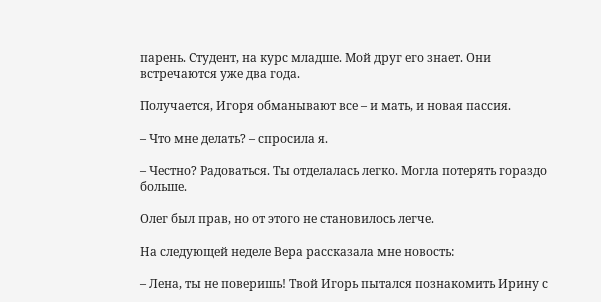парень. Студент, на курс младше. Мой друг его знает. Они встречаются уже два года.

Получается, Игоря обманывают все – и мать, и новая пассия.

– Что мне делать? – спросила я.

– Честно? Радоваться. Ты отделалась легко. Могла потерять гораздо больше.

Олег был прав, но от этого не становилось легче.

На следующей неделе Вера рассказала мне новость:

– Лена, ты не поверишь! Твой Игорь пытался познакомить Ирину с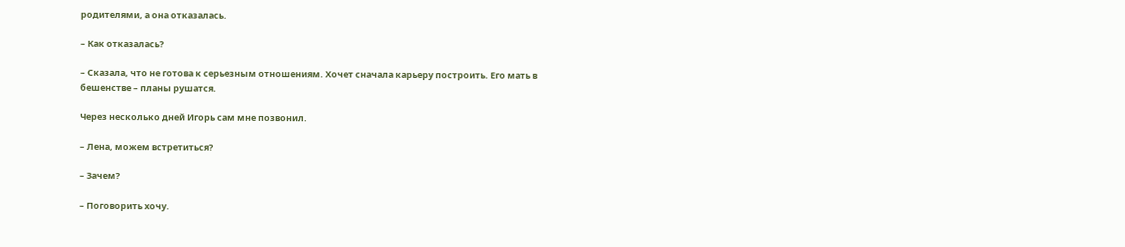родителями, а она отказалась.

– Как отказалась?

– Сказала, что не готова к серьезным отношениям. Хочет сначала карьеру построить. Его мать в бешенстве – планы рушатся.

Через несколько дней Игорь сам мне позвонил.

– Лена, можем встретиться?

– Зачем?

– Поговорить хочу.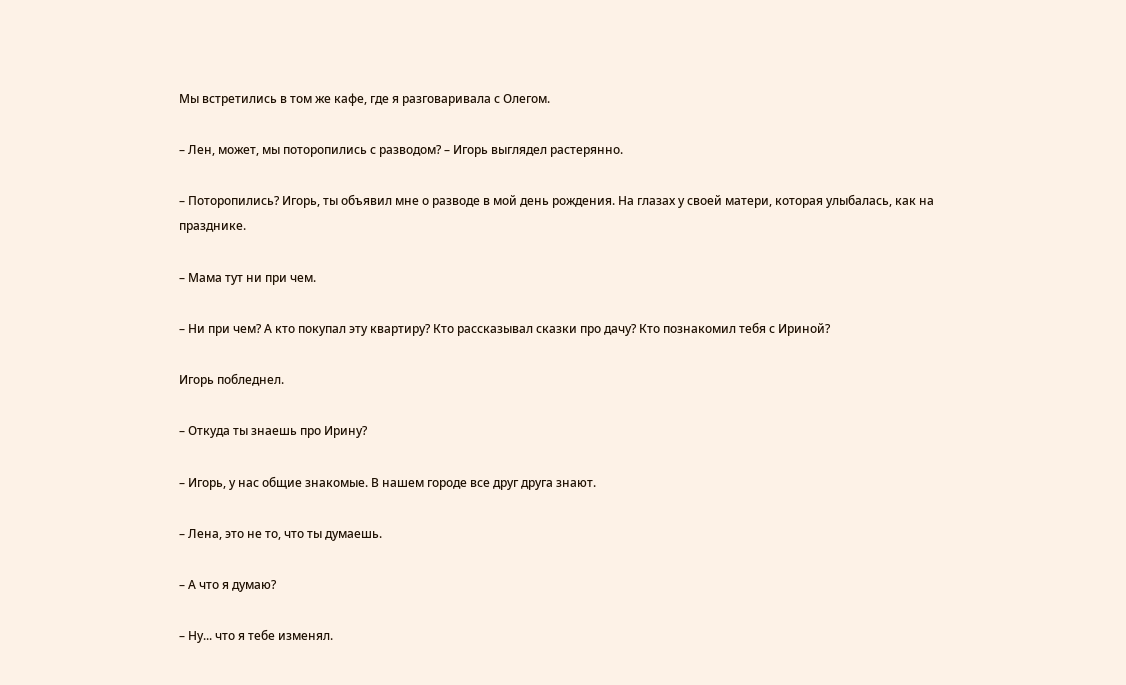Мы встретились в том же кафе, где я разговаривала с Олегом.

– Лен, может, мы поторопились с разводом? – Игорь выглядел растерянно.

– Поторопились? Игорь, ты объявил мне о разводе в мой день рождения. На глазах у своей матери, которая улыбалась, как на празднике.

– Мама тут ни при чем.

– Ни при чем? А кто покупал эту квартиру? Кто рассказывал сказки про дачу? Кто познакомил тебя с Ириной?

Игорь побледнел.

– Откуда ты знаешь про Ирину?

– Игорь, у нас общие знакомые. В нашем городе все друг друга знают.

– Лена, это не то, что ты думаешь.

– А что я думаю?

– Ну... что я тебе изменял.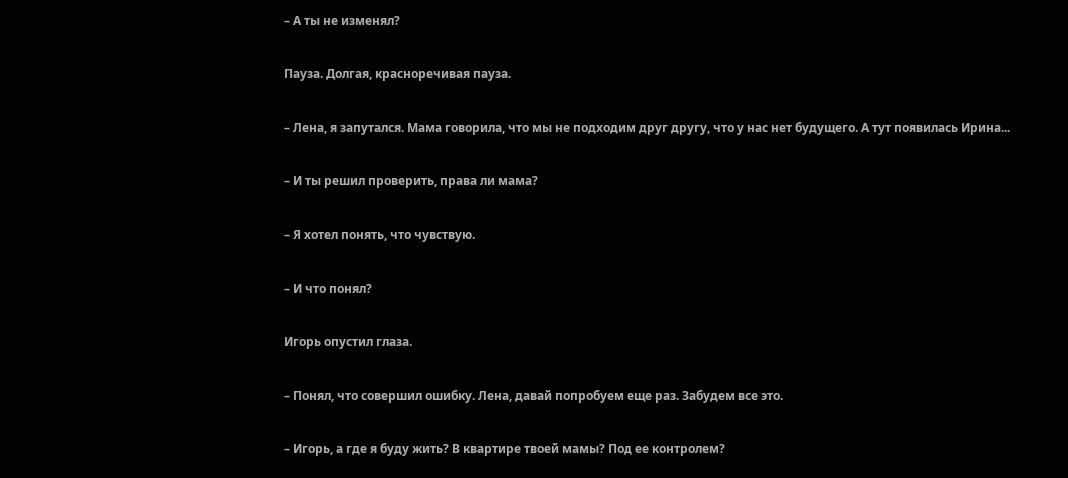– А ты не изменял?

Пауза. Долгая, красноречивая пауза.

– Лена, я запутался. Мама говорила, что мы не подходим друг другу, что у нас нет будущего. А тут появилась Ирина...

– И ты решил проверить, права ли мама?

– Я хотел понять, что чувствую.

– И что понял?

Игорь опустил глаза.

– Понял, что совершил ошибку. Лена, давай попробуем еще раз. Забудем все это.

– Игорь, а где я буду жить? В квартире твоей мамы? Под ее контролем?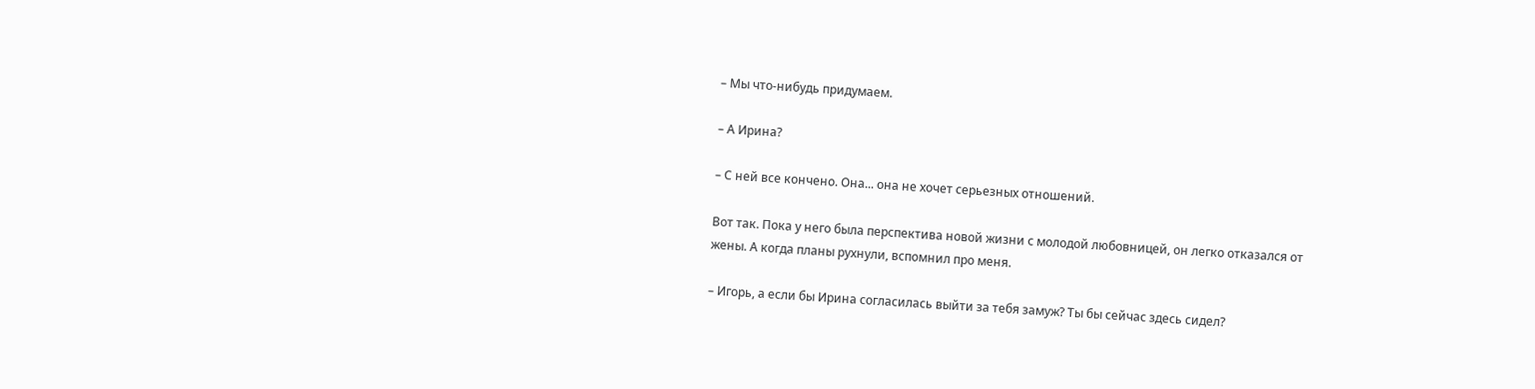– Мы что-нибудь придумаем.

– А Ирина?

– С ней все кончено. Она... она не хочет серьезных отношений.

Вот так. Пока у него была перспектива новой жизни с молодой любовницей, он легко отказался от жены. А когда планы рухнули, вспомнил про меня.

– Игорь, а если бы Ирина согласилась выйти за тебя замуж? Ты бы сейчас здесь сидел?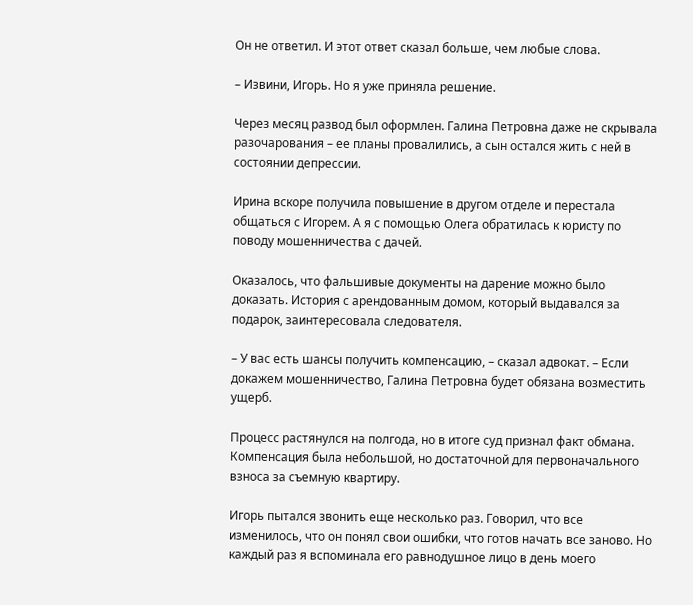Он не ответил. И этот ответ сказал больше, чем любые слова.

– Извини, Игорь. Но я уже приняла решение.

Через месяц развод был оформлен. Галина Петровна даже не скрывала разочарования – ее планы провалились, а сын остался жить с ней в состоянии депрессии.

Ирина вскоре получила повышение в другом отделе и перестала общаться с Игорем. А я с помощью Олега обратилась к юристу по поводу мошенничества с дачей.

Оказалось, что фальшивые документы на дарение можно было доказать. История с арендованным домом, который выдавался за подарок, заинтересовала следователя.

– У вас есть шансы получить компенсацию, – сказал адвокат. – Если докажем мошенничество, Галина Петровна будет обязана возместить ущерб.

Процесс растянулся на полгода, но в итоге суд признал факт обмана. Компенсация была небольшой, но достаточной для первоначального взноса за съемную квартиру.

Игорь пытался звонить еще несколько раз. Говорил, что все изменилось, что он понял свои ошибки, что готов начать все заново. Но каждый раз я вспоминала его равнодушное лицо в день моего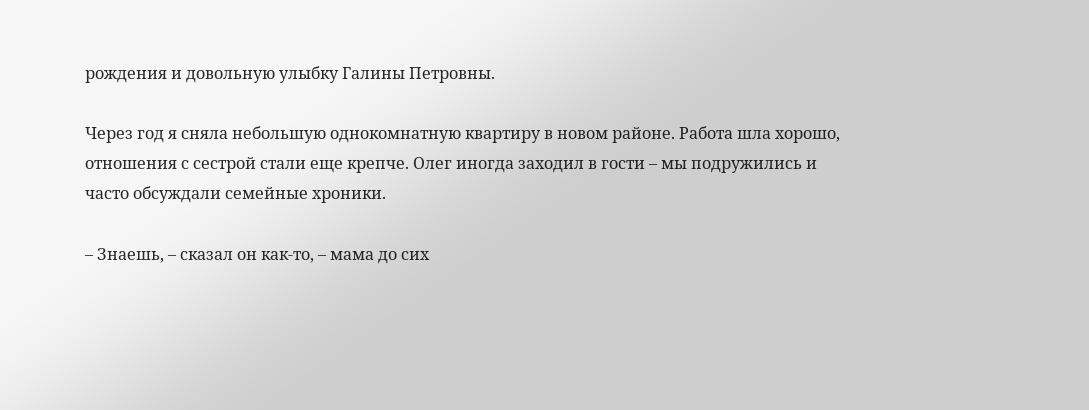рождения и довольную улыбку Галины Петровны.

Через год я сняла небольшую однокомнатную квартиру в новом районе. Работа шла хорошо, отношения с сестрой стали еще крепче. Олег иногда заходил в гости – мы подружились и часто обсуждали семейные хроники.

– Знаешь, – сказал он как-то, – мама до сих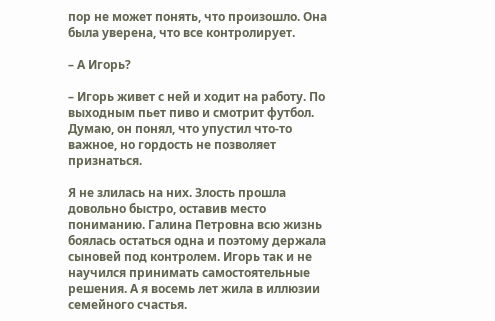пор не может понять, что произошло. Она была уверена, что все контролирует.

– А Игорь?

– Игорь живет с ней и ходит на работу. По выходным пьет пиво и смотрит футбол. Думаю, он понял, что упустил что-то важное, но гордость не позволяет признаться.

Я не злилась на них. Злость прошла довольно быстро, оставив место пониманию. Галина Петровна всю жизнь боялась остаться одна и поэтому держала сыновей под контролем. Игорь так и не научился принимать самостоятельные решения. А я восемь лет жила в иллюзии семейного счастья.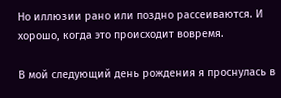Но иллюзии рано или поздно рассеиваются. И хорошо, когда это происходит вовремя.

В мой следующий день рождения я проснулась в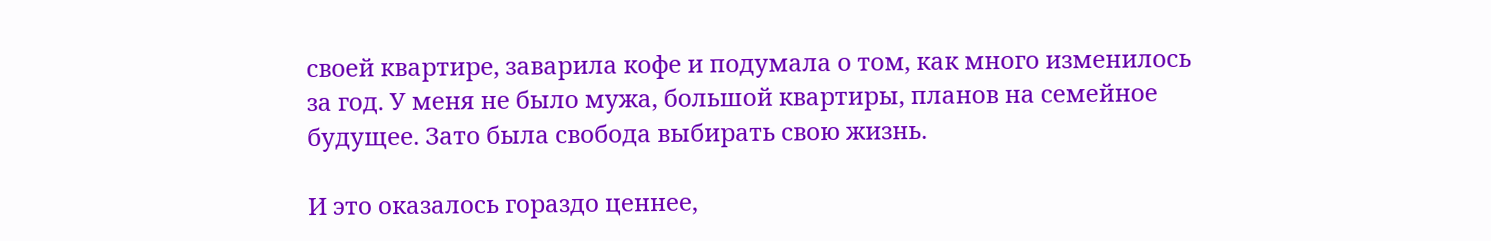своей квартире, заварила кофе и подумала о том, как много изменилось за год. У меня не было мужа, большой квартиры, планов на семейное будущее. Зато была свобода выбирать свою жизнь.

И это оказалось гораздо ценнее,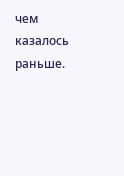чем казалось раньше.